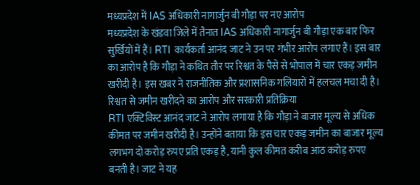मध्यप्रदेश में IAS अधिकारी नागार्जुन बी गौड़ा पर नए आरोप
मध्यप्रदेश के खंडवा जिले में तैनात IAS अधिकारी नागार्जुन बी गौड़ा एक बार फिर सुर्खियों में हैं। RTI कार्यकर्ता आनंद जाट ने उन पर गंभीर आरोप लगाए हैं। इस बार का आरोप है कि गौड़ा ने कथित तौर पर रिश्वत के पैसे से भोपाल में चार एकड़ जमीन खरीदी है। इस खबर ने राजनीतिक और प्रशासनिक गलियारों में हलचल मचा दी है।
रिश्वत से जमीन खरीदने का आरोप और सरकारी प्रतिक्रिया
RTI एक्टिविस्ट आनंद जाट ने आरोप लगाया है कि गौड़ा ने बाजार मूल्य से अधिक कीमत पर जमीन खरीदी है। उन्होंने बताया कि इस चार एकड़ जमीन का बाजार मूल्य लगभग दो करोड़ रुपए प्रति एकड़ है, यानी कुल कीमत करीब आठ करोड़ रुपए बनती है। जाट ने यह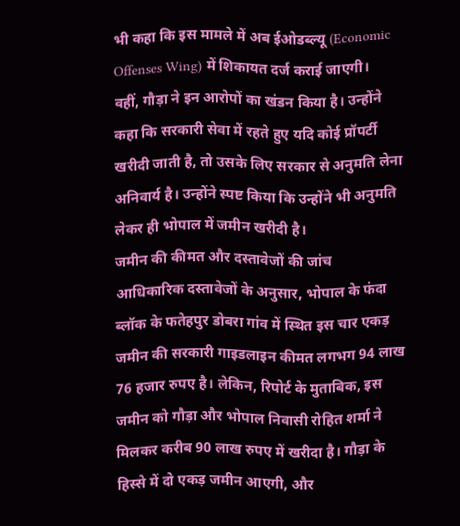भी कहा कि इस मामले में अब ईओडब्ल्यू (Economic Offenses Wing) में शिकायत दर्ज कराई जाएगी।
वहीं, गौड़ा ने इन आरोपों का खंडन किया है। उन्होंने कहा कि सरकारी सेवा में रहते हुए यदि कोई प्रॉपर्टी खरीदी जाती है, तो उसके लिए सरकार से अनुमति लेना अनिवार्य है। उन्होंने स्पष्ट किया कि उन्होंने भी अनुमति लेकर ही भोपाल में जमीन खरीदी है।
जमीन की कीमत और दस्तावेजों की जांच
आधिकारिक दस्तावेजों के अनुसार, भोपाल के फंदा ब्लॉक के फतेहपुर डोबरा गांव में स्थित इस चार एकड़ जमीन की सरकारी गाइडलाइन कीमत लगभग 94 लाख 76 हजार रुपए है। लेकिन, रिपोर्ट के मुताबिक, इस जमीन को गौड़ा और भोपाल निवासी रोहित शर्मा ने मिलकर करीब 90 लाख रुपए में खरीदा है। गौड़ा के हिस्से में दो एकड़ जमीन आएगी, और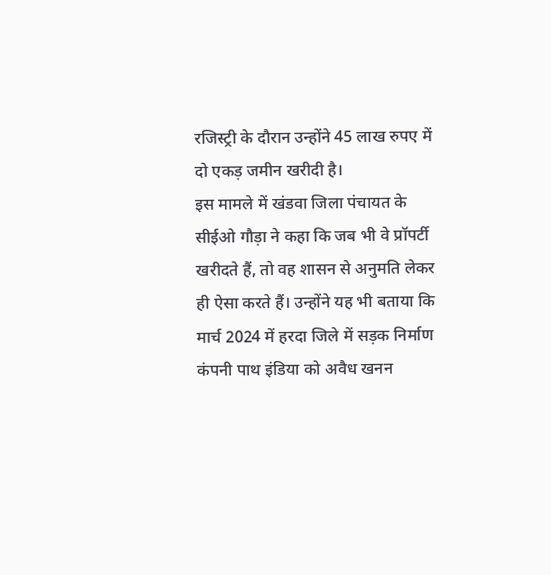रजिस्ट्री के दौरान उन्होंने 45 लाख रुपए में दो एकड़ जमीन खरीदी है।
इस मामले में खंडवा जिला पंचायत के सीईओ गौड़ा ने कहा कि जब भी वे प्रॉपर्टी खरीदते हैं, तो वह शासन से अनुमति लेकर ही ऐसा करते हैं। उन्होंने यह भी बताया कि मार्च 2024 में हरदा जिले में सड़क निर्माण कंपनी पाथ इंडिया को अवैध खनन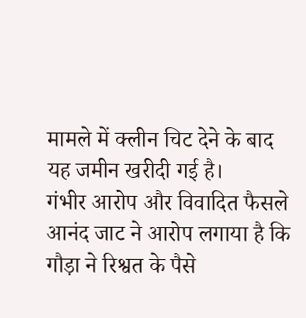मामले में क्लीन चिट देने के बाद यह जमीन खरीदी गई है।
गंभीर आरोप और विवादित फैसले
आनंद जाट ने आरोप लगाया है कि गौड़ा ने रिश्वत के पैसे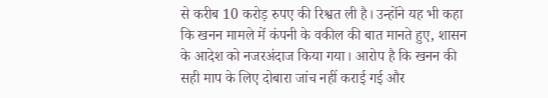से करीब 10 करोड़ रुपए की रिश्वत ली है। उन्होंने यह भी कहा कि खनन मामले में कंपनी के वकील की बात मानते हुए, शासन के आदेश को नजरअंदाज किया गया। आरोप है कि खनन की सही माप के लिए दोबारा जांच नहीं कराई गई और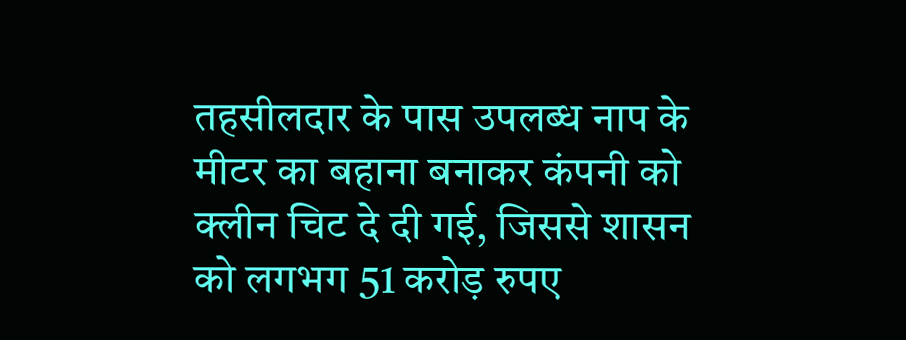तहसीलदार के पास उपलब्ध नाप के मीटर का बहाना बनाकर कंपनी को क्लीन चिट दे दी गई, जिससे शासन को लगभग 51 करोड़ रुपए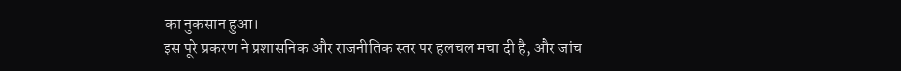का नुकसान हुआ।
इस पूरे प्रकरण ने प्रशासनिक और राजनीतिक स्तर पर हलचल मचा दी है, और जांच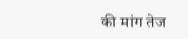की मांग तेज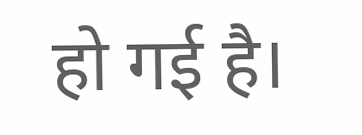हो गई है।